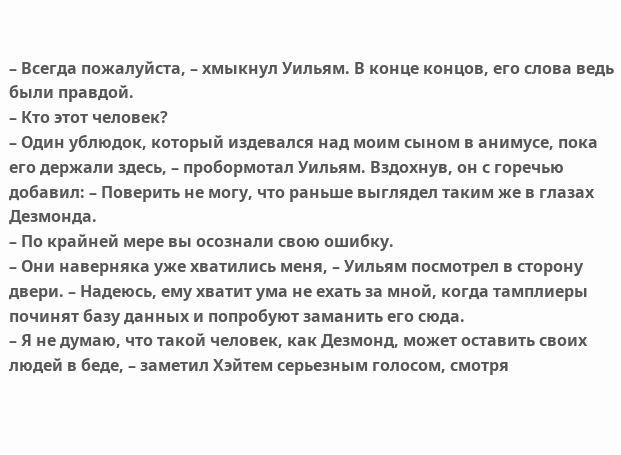– Всегда пожалуйста, – хмыкнул Уильям. В конце концов, его слова ведь были правдой.
– Кто этот человек?
– Один ублюдок, который издевался над моим сыном в анимусе, пока его держали здесь, – пробормотал Уильям. Вздохнув, он с горечью добавил: – Поверить не могу, что раньше выглядел таким же в глазах Дезмонда.
– По крайней мере вы осознали свою ошибку.
– Они наверняка уже хватились меня, – Уильям посмотрел в сторону двери. – Надеюсь, ему хватит ума не ехать за мной, когда тамплиеры починят базу данных и попробуют заманить его сюда.
– Я не думаю, что такой человек, как Дезмонд, может оставить своих людей в беде, – заметил Хэйтем серьезным голосом, смотря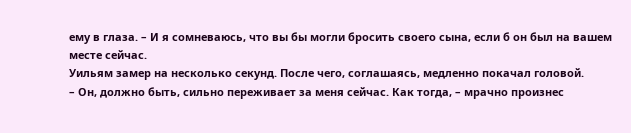ему в глаза. – И я сомневаюсь, что вы бы могли бросить своего сына, если б он был на вашем месте сейчас.
Уильям замер на несколько секунд. После чего, соглашаясь, медленно покачал головой.
– Он, должно быть, сильно переживает за меня сейчас. Как тогда, – мрачно произнес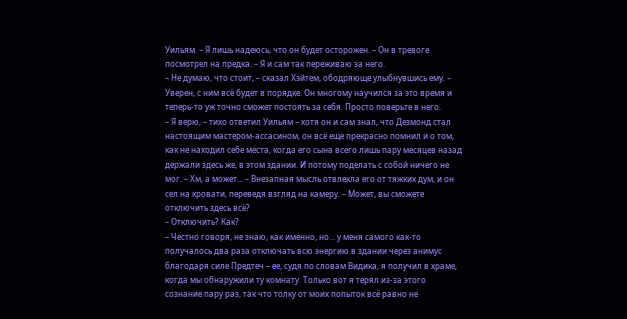Уильям. – Я лишь надеюсь, что он будет осторожен. – Он в тревоге посмотрел на предка. – Я и сам так переживаю за него.
– Не думаю, что стоит, – сказал Хэйтем, ободряюще улыбнувшись ему. – Уверен, с ним всё будет в порядке. Он многому научился за это время и теперь-то уж точно сможет постоять за себя. Просто поверьте в него.
– Я верю, – тихо ответил Уильям – хотя он и сам знал, что Дезмонд стал настоящим мастером-ассасином, он всё еще прекрасно помнил и о том, как не находил себе места, когда его сына всего лишь пару месяцев назад держали здесь же, в этом здании. И потому поделать с собой ничего не мог. – Хм, а может… – Внезапная мысль отвлекла его от тяжких дум, и он сел на кровати, переведя взгляд на камеру. – Может, вы сможете отключить здесь всё?
– Отключить? Как?
– Честно говоря, не знаю, как именно, но… у меня самого как-то получалось два раза отключать всю энергию в здании через анимус благодаря силе Предтеч – ее, судя по словам Видика, я получил в храме, когда мы обнаружили ту комнату. Только вот я терял из-за этого сознание пару раз, так что толку от моих попыток всё равно не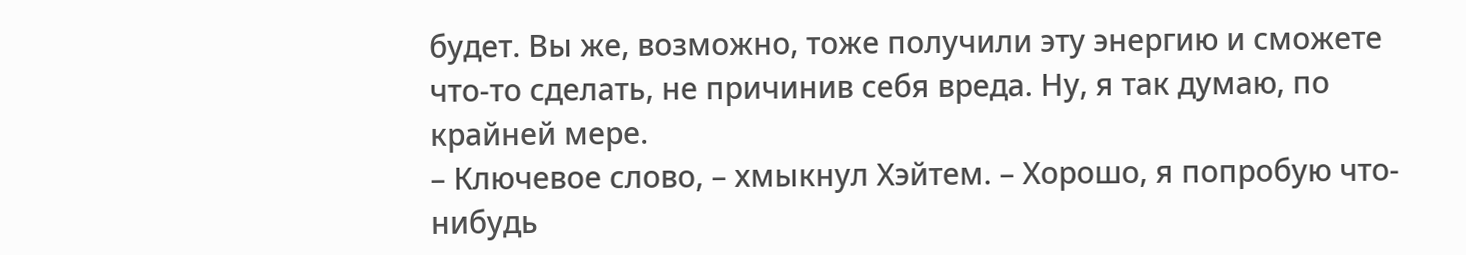будет. Вы же, возможно, тоже получили эту энергию и сможете что-то сделать, не причинив себя вреда. Ну, я так думаю, по крайней мере.
– Ключевое слово, – хмыкнул Хэйтем. – Хорошо, я попробую что-нибудь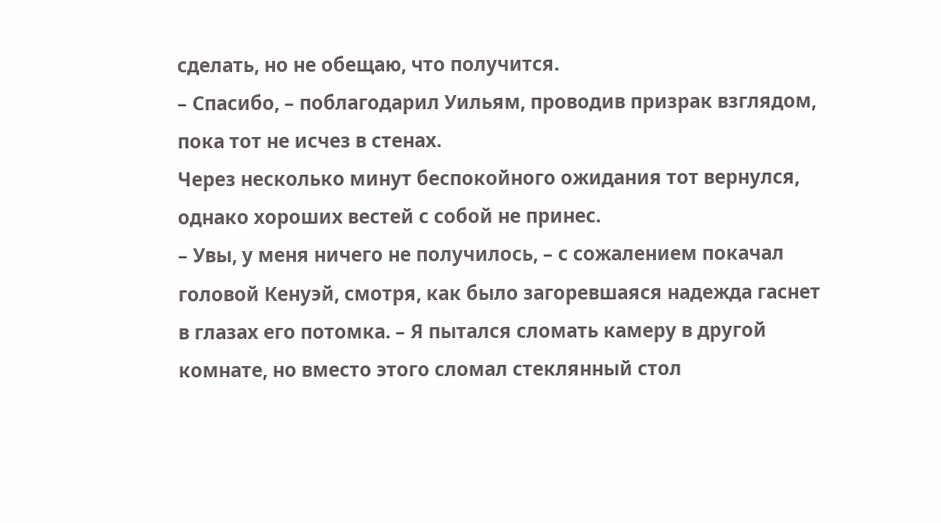сделать, но не обещаю, что получится.
– Спасибо, – поблагодарил Уильям, проводив призрак взглядом, пока тот не исчез в стенах.
Через несколько минут беспокойного ожидания тот вернулся, однако хороших вестей с собой не принес.
– Увы, у меня ничего не получилось, – с сожалением покачал головой Кенуэй, смотря, как было загоревшаяся надежда гаснет в глазах его потомка. – Я пытался сломать камеру в другой комнате, но вместо этого сломал стеклянный стол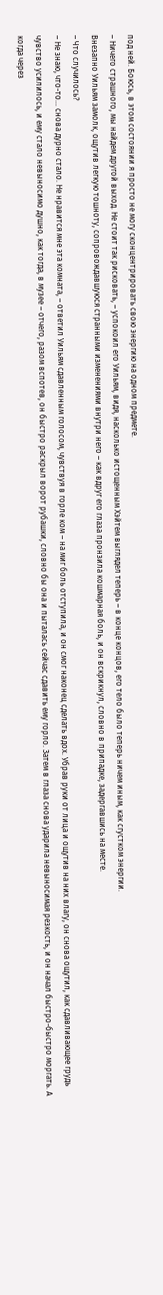под ней. Боюсь, в этом состоянии я просто не могу сконцентрировать свою энергию на одном предмете.
– Ничего страшного, мы найдем другой выход. Не стоит так рисковать, – успокоил его Уильям, видя, насколько истощенным Хэйтем выглядел теперь – в конце концов, его тело было теперь ничем иным, как сгустком энергии.
Внезапно Уильям замолк, ощутив легкую тошноту, сопровождавшуюся странными изменениями внутри него – как вдруг его глаза пронзила кошмарная боль, и он вскрикнул, словно в припадке, задергавшись на месте.
– Что случилось?
– Не знаю, что-то… снова дурно стало. Не нравится мне эта комната, – ответил Уильям сдавленным голосом, чувствуя в горле ком – на миг боль отступила, и он смог наконец сделать вдох. Убрав руки от лица и ощутив на них влагу, он снова ощутил, как сдавливающее грудь чувство усилилось, и ему стало невыносимо душно, как тогда, в музее – отчего, разом вспотев, он быстро раскрыл ворот рубашки, словно бы она и пыталась сейчас сдавить ему горло. Затем в глаза снова ударила невыносимая резкость, и он начал быстро-быстро моргать. А когда через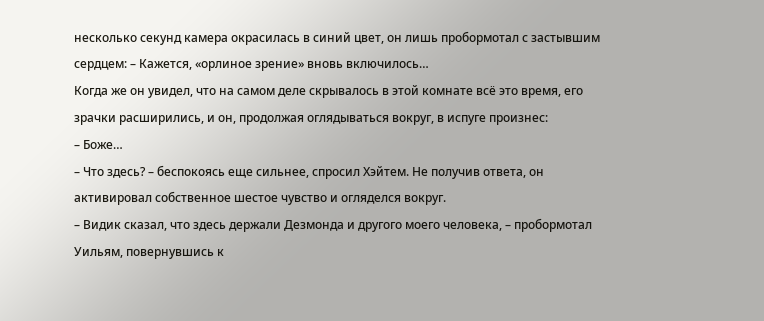несколько секунд камера окрасилась в синий цвет, он лишь пробормотал с застывшим сердцем: – Кажется, «орлиное зрение» вновь включилось…
Когда же он увидел, что на самом деле скрывалось в этой комнате всё это время, его зрачки расширились, и он, продолжая оглядываться вокруг, в испуге произнес:
– Боже…
– Что здесь? – беспокоясь еще сильнее, спросил Хэйтем. Не получив ответа, он активировал собственное шестое чувство и огляделся вокруг.
– Видик сказал, что здесь держали Дезмонда и другого моего человека, – пробормотал Уильям, повернувшись к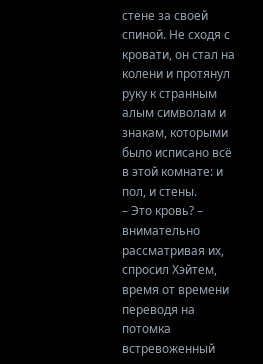стене за своей спиной. Не сходя с кровати, он стал на колени и протянул руку к странным алым символам и знакам, которыми было исписано всё в этой комнате: и пол, и стены.
– Это кровь? – внимательно рассматривая их, спросил Хэйтем, время от времени переводя на потомка встревоженный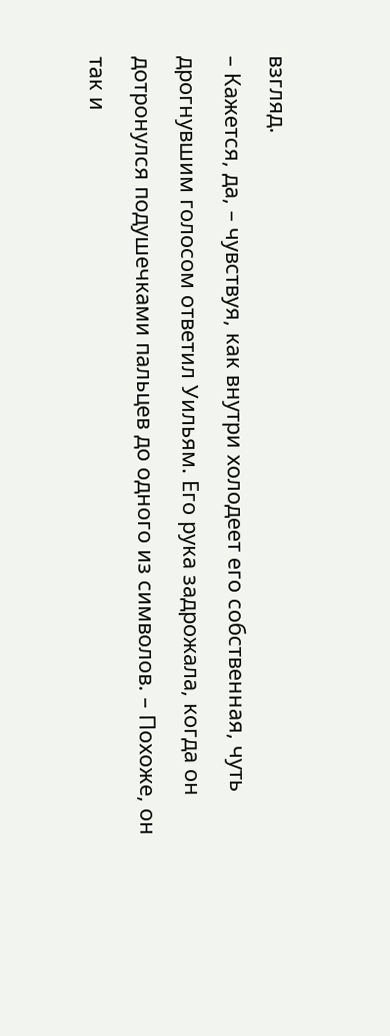взгляд.
– Кажется, да, – чувствуя, как внутри холодеет его собственная, чуть дрогнувшим голосом ответил Уильям. Его рука задрожала, когда он дотронулся подушечками пальцев до одного из символов. – Похоже, он так и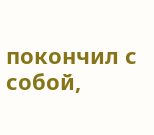покончил с собой,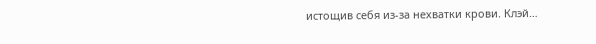истощив себя из-за нехватки крови. Клэй…